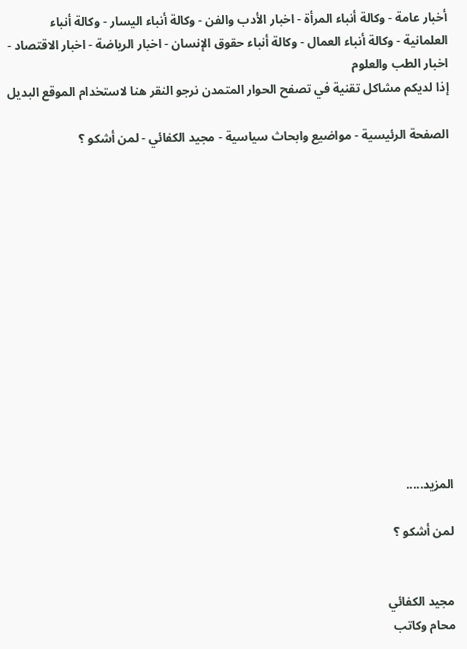أخبار عامة - وكالة أنباء المرأة - اخبار الأدب والفن - وكالة أنباء اليسار - وكالة أنباء العلمانية - وكالة أنباء العمال - وكالة أنباء حقوق الإنسان - اخبار الرياضة - اخبار الاقتصاد - اخبار الطب والعلوم
إذا لديكم مشاكل تقنية في تصفح الحوار المتمدن نرجو النقر هنا لاستخدام الموقع البديل

الصفحة الرئيسية - مواضيع وابحاث سياسية - مجيد الكفائي - لمن أشكو ؟














المزيد.....

لمن أشكو ؟


مجيد الكفائي
محام وكاتب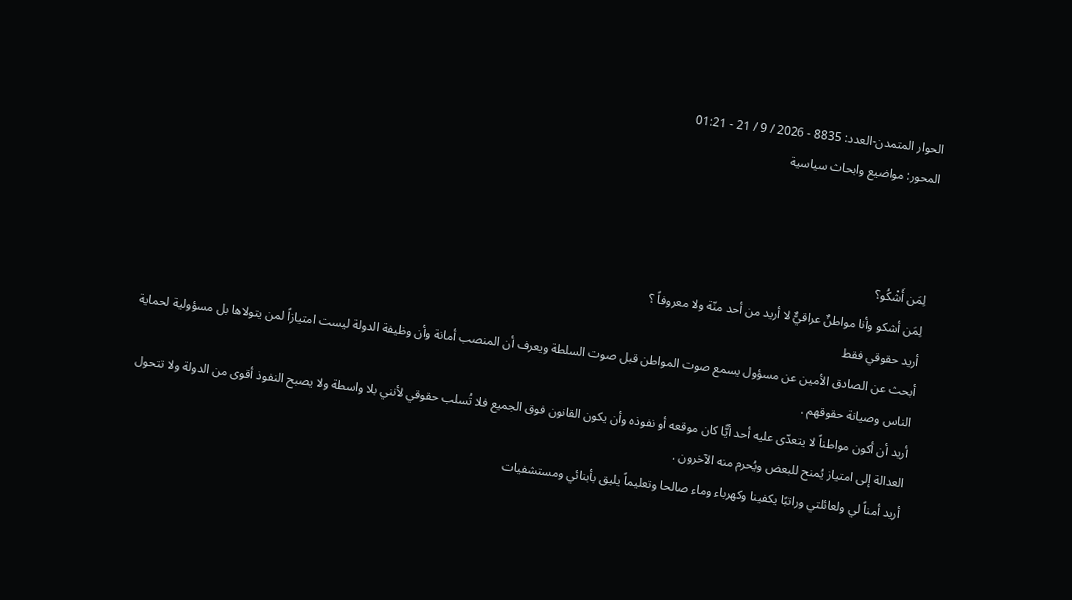الحوار المتمدن-العدد: 8835 - 2026 / 9 / 21 - 01:21
المحور: مواضيع وابحاث سياسية



لِمَن أَشْكُو؟
لِمَن أشكو وأنا مواطنٌ عراقيٌّ لا أريد من أحد منّة ولا معروفاً ؟
أريد حقوقي فقط
أبحث عن الصادق الأمين عن مسؤول يسمع صوت المواطن قبل صوت السلطة ويعرف أن المنصب أمانة وأن وظيفة الدولة ليست امتيازاً لمن يتولاها بل مسؤولية لحماية الناس وصيانة حقوقهم .
أريد أن أكون مواطناً لا يتعدّى عليه أحد أيًّا كان موقعه أو نفوذه وأن يكون القانون فوق الجميع فلا تُسلب حقوقي لأنني بلا واسطة ولا يصبح النفوذ أقوى من الدولة ولا تتحول العدالة إلى امتياز يُمنح للبعض ويُحرم منه الآخرون .
أريد أمناً لي ولعائلتي وراتبًا يكفينا وكهرباء وماء صالحا وتعليماً يليق بأبنائي ومستشفيات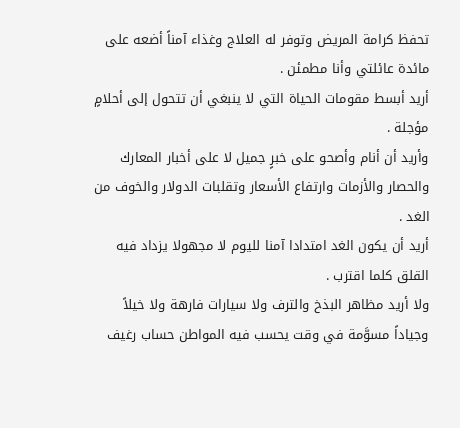تحفظ كرامة المريض وتوفر له العلاج وغذاء آمناً أضعه على مائدة عائلتي وأنا مطمئن .
أريد أبسط مقومات الحياة التي لا ينبغي أن تتحول إلى أحلامٍ مؤجلة .
وأريد أن أنام وأصحو على خبرٍ جميل لا على أخبار المعارك والحصار والأزمات وارتفاع الأسعار وتقلبات الدولار والخوف من الغد .
أريد أن يكون الغد امتدادا آمنا لليوم لا مجهولا يزداد فيه القلق كلما اقترب .
ولا أريد مظاهر البذخ والترف ولا سيارات فارهة ولا خيلاً وجياداً مسوَّمة في وقت يحسب فيه المواطن حساب رغيف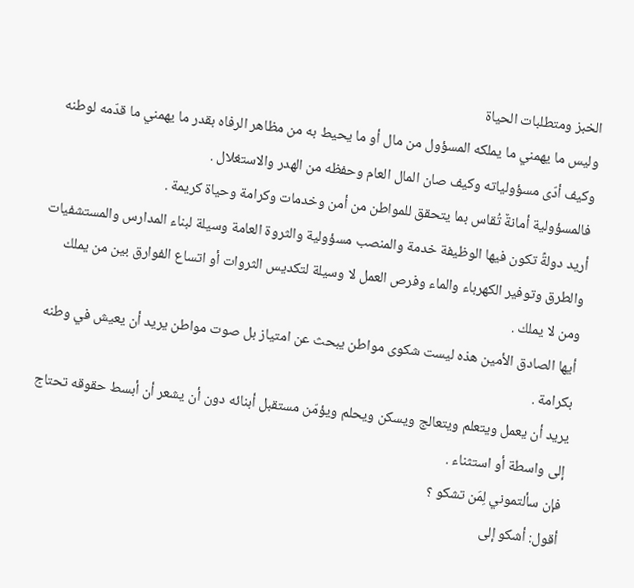الخبز ومتطلبات الحياة
وليس ما يهمني ما يملكه المسؤول من مال أو ما يحيط به من مظاهر الرفاه بقدر ما يهمني ما قدّمه لوطنه وكيف أدّى مسؤولياته وكيف صان المال العام وحفظه من الهدر والاستغلال .
فالمسؤولية أمانةٌ تُقاس بما يتحقق للمواطن من أمن وخدمات وكرامة وحياة كريمة .
أريد دولةً تكون فيها الوظيفة خدمة والمنصب مسؤولية والثروة العامة وسيلة لبناء المدارس والمستشفيات والطرق وتوفير الكهرباء والماء وفرص العمل لا وسيلة لتكديس الثروات أو اتساع الفوارق بين من يملك ومن لا يملك .
أيها الصادق الأمين هذه ليست شكوى مواطن يبحث عن امتياز بل صوت مواطن يريد أن يعيش في وطنه بكرامة .
يريد أن يعمل ويتعلم ويتعالج ويسكن ويحلم ويؤمّن مستقبل أبنائه دون أن يشعر أن أبسط حقوقه تحتاج إلى واسطة أو استثناء .
فإن سألتموني لِمَن تشكو ؟
أقول: أشكو إلى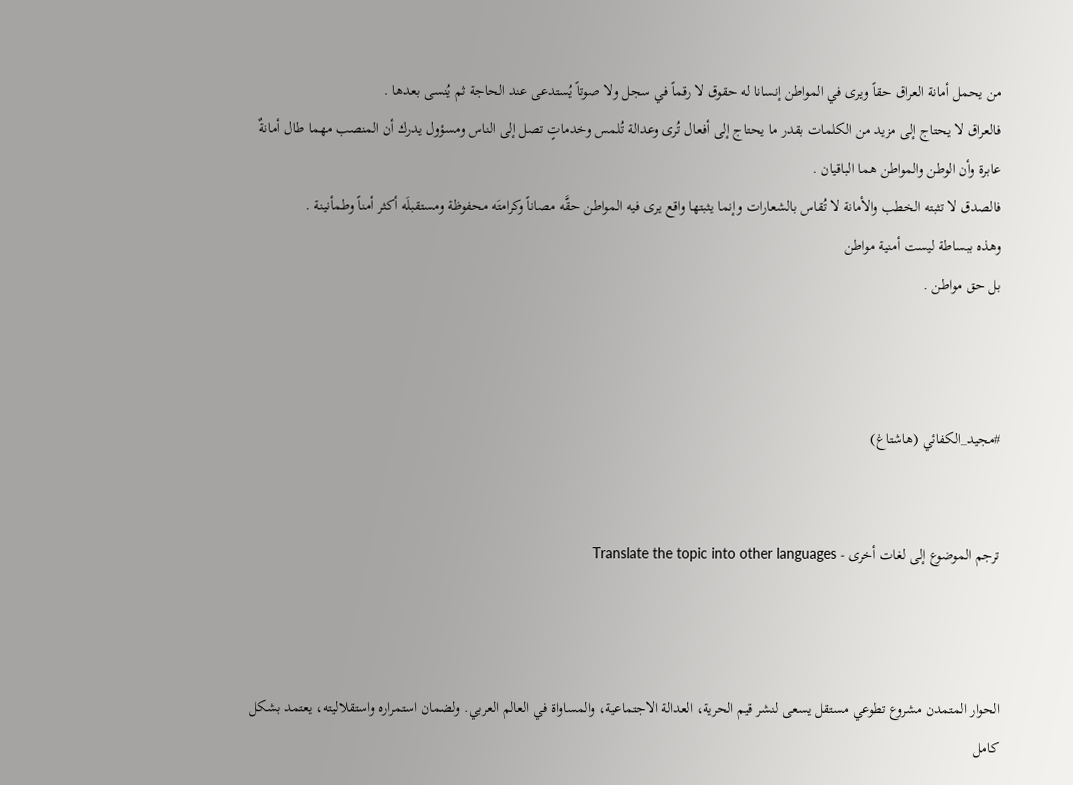من يحمل أمانة العراق حقاً ويرى في المواطن إنسانا له حقوق لا رقماً في سجل ولا صوتاً يُستدعى عند الحاجة ثم يُنسى بعدها .
فالعراق لا يحتاج إلى مزيد من الكلمات بقدر ما يحتاج إلى أفعال تُرى وعدالة تُلمس وخدماتٍ تصل إلى الناس ومسؤول يدرك أن المنصب مهما طال أمانةٌ عابرة وأن الوطن والمواطن هما الباقيان .
فالصدق لا تثبته الخطب والأمانة لا تُقاس بالشعارات وإنما يثبتها واقع يرى فيه المواطن حقَّه مصاناً وكرامتَه محفوظة ومستقبلَه أكثر أمناً وطمأنينة .
وهذه ببساطة ليست أمنية مواطن
بل حق مواطن .



#مجيد_الكفائي (هاشتاغ)


ترجم الموضوع إلى لغات أخرى - Translate the topic into other languages



الحوار المتمدن مشروع تطوعي مستقل يسعى لنشر قيم الحرية، العدالة الاجتماعية، والمساواة في العالم العربي. ولضمان استمراره واستقلاليته، يعتمد بشكل كامل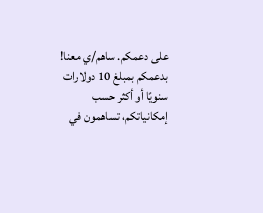على دعمكم. ساهم/ي معنا! بدعمكم بمبلغ 10 دولارات سنويًا أو أكثر حسب إمكانياتكم، تساهمون في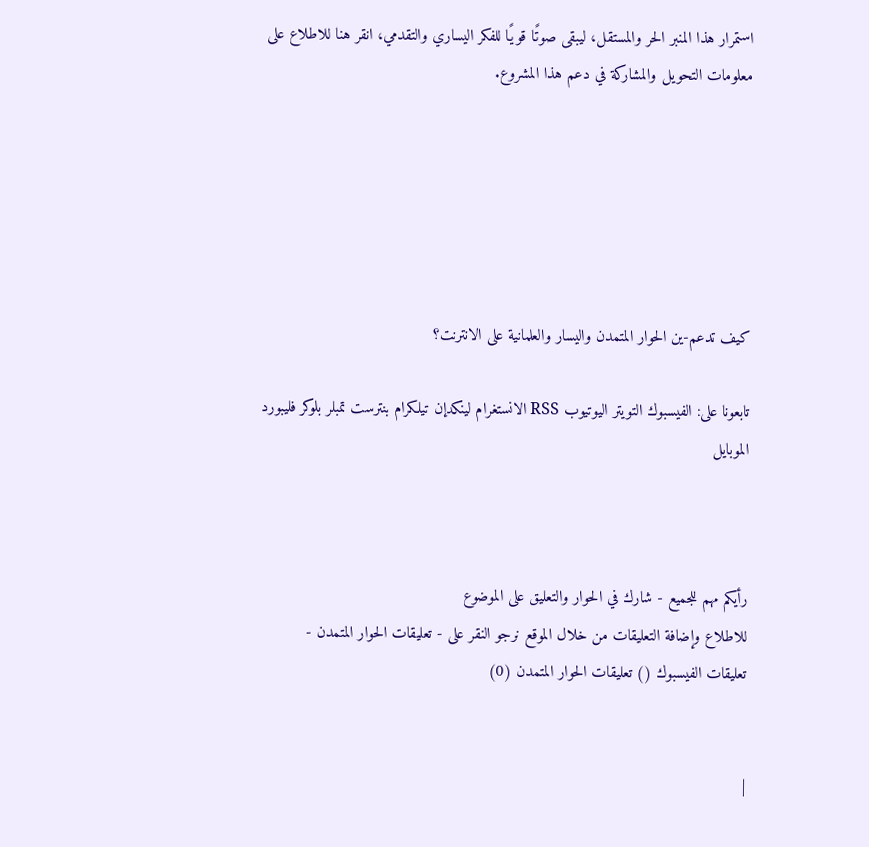استمرار هذا المنبر الحر والمستقل، ليبقى صوتًا قويًا للفكر اليساري والتقدمي، انقر هنا للاطلاع على معلومات التحويل والمشاركة في دعم هذا المشروع.






كيف تدعم-ين الحوار المتمدن واليسار والعلمانية على الانترنت؟

تابعونا على: الفيسبوك التويتر اليوتيوب RSS الانستغرام لينكدإن تيلكرام بنترست تمبلر بلوكر فليبورد الموبايل



رأيكم مهم للجميع - شارك في الحوار والتعليق على الموضوع
للاطلاع وإضافة التعليقات من خلال الموقع نرجو النقر على - تعليقات الحوار المتمدن -
تعليقات الفيسبوك () تعليقات الحوار المتمدن (0)


|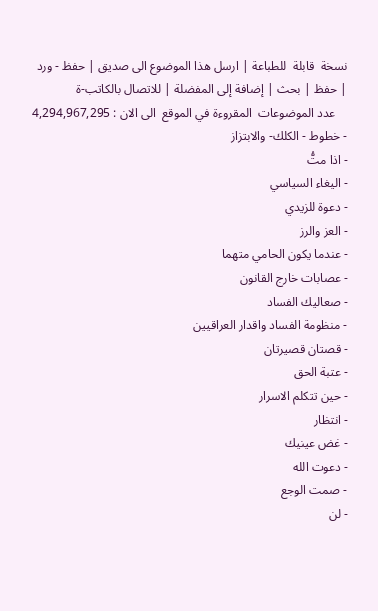نسخة  قابلة  للطباعة | ارسل هذا الموضوع الى صديق | حفظ - ورد
| حفظ | بحث | إضافة إلى المفضلة | للاتصال بالكاتب-ة
    عدد الموضوعات  المقروءة في الموقع  الى الان : 4,294,967,295
- خطوط - الكلك- والابتزاز
- اذا متُّ
- اليغاء السياسي
- دعوة للزيدي
- العز والرز
- عندما يكون الحامي متهما
- عصابات خارج القانون
- صعاليك الفساد
- منظومة الفساد واقدار العراقيين
- قصتان قصيرتان
- عتبة الحق
- حين تتكلم الاسرار
- انتظار
- غض عينيك
- دعوت الله
- صمت الوجع
- لن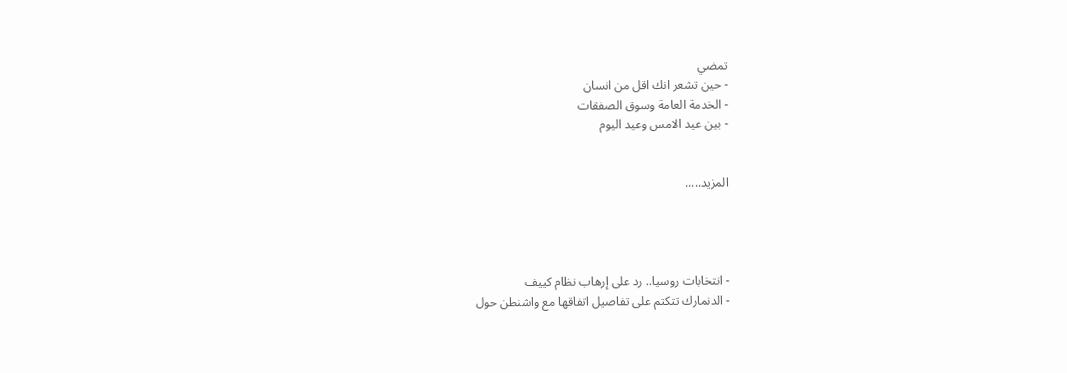تمضي
- حين تشعر انك اقل من انسان
- الخدمة العامة وسوق الصفقات
- بين عيد الامس وعيد اليوم


المزيد.....




- انتخابات روسيا.. رد على إرهاب نظام كييف
- الدنمارك تتكتم على تفاصيل اتفاقها مع واشنطن حول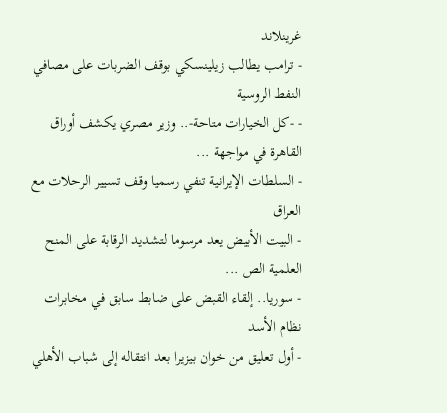غرينلاند
- ترامب يطالب زيلينسكي بوقف الضربات على مصافي النفط الروسية
- -كل الخيارات متاحة-.. وزير مصري يكشف أوراق القاهرة في مواجهة ...
- السلطات الإيرانية تنفي رسميا وقف تسيير الرحلات مع العراق
- البيت الأبيض يعد مرسوما لتشديد الرقابة على المنح العلمية الص ...
- سوريا.. إلقاء القبض على ضابط سابق في مخابرات نظام الأسد
- أول تعليق من خوان بيزيرا بعد انتقاله إلى شباب الأهلي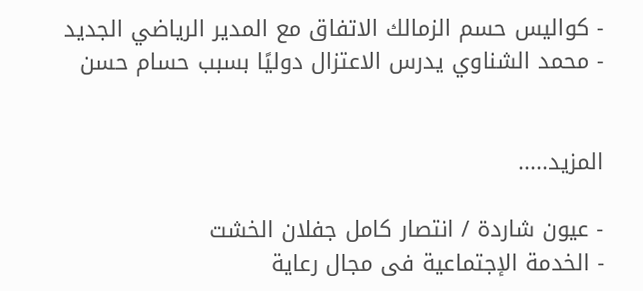- كواليس حسم الزمالك الاتفاق مع المدير الرياضي الجديد
- محمد الشناوي يدرس الاعتزال دوليًا بسبب حسام حسن


المزيد.....

- عيون شاردة / انتصار كامل جفلان الخشت
- الخدمة الإجتماعية فى مجال رعاية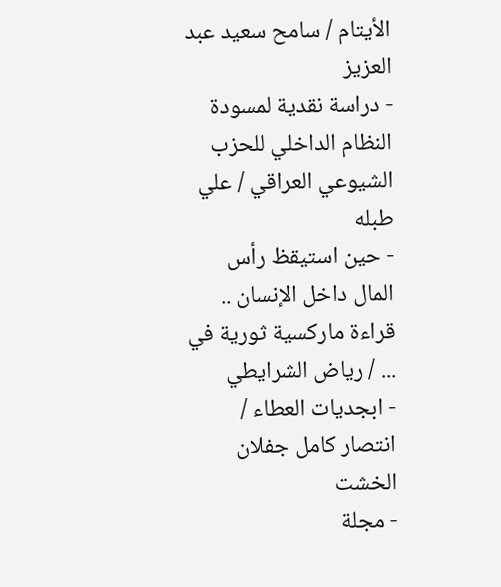الأيتام / سامح سعيد عبد العزيز
- دراسة نقدية لمسودة النظام الداخلي للحزب الشيوعي العراقي / علي طبله
- حين استيقظ رأس المال داخل الإنسان .. قراءة ماركسية ثورية في ... / رياض الشرايطي
- ابجديات العطاء / انتصار كامل جفلان الخشت
- مجلة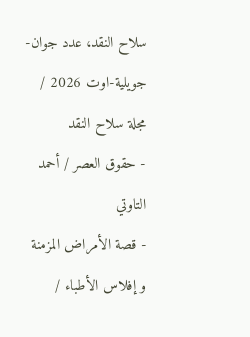سلاح النقد، عدد جوان-جويلية-اوت 2026 / مجلة سلاح النقد
- حقوق العصر / أحمد التاوتي
- قصة الأمراض المزمنة و إفلاس الأطباء /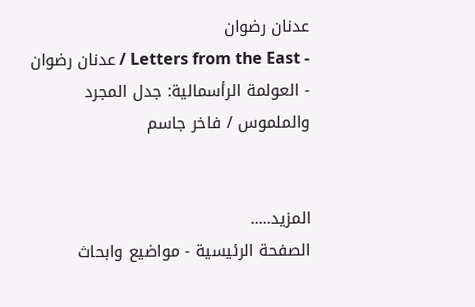عدنان رضوان
- Letters from the East / عدنان رضوان
- العولمة الرأسمالية: جدل المجرد والملموس / فاخر جاسم


المزيد.....
الصفحة الرئيسية - مواضيع وابحاث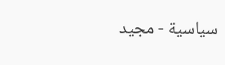سياسية - مجيد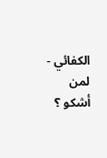الكفائي - لمن أشكو ؟